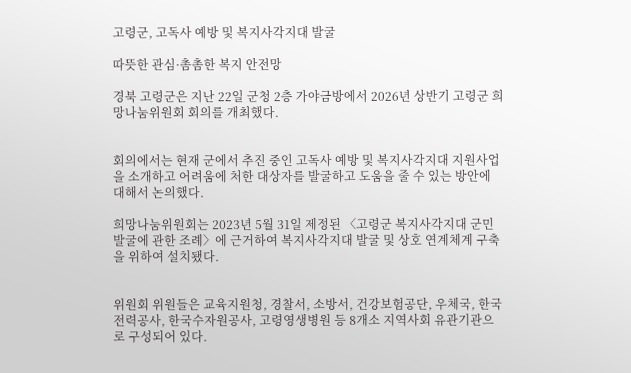고령군, 고독사 예방 및 복지사각지대 발굴

따뜻한 관심·촘촘한 복지 안전망

경북 고령군은 지난 22일 군청 2층 가야금방에서 2026년 상반기 고령군 희망나눔위원회 회의를 개최했다.


회의에서는 현재 군에서 추진 중인 고독사 예방 및 복지사각지대 지원사업을 소개하고 어려움에 처한 대상자를 발굴하고 도움을 줄 수 있는 방안에 대해서 논의했다.

희망나눔위원회는 2023년 5월 31일 제정된 〈고령군 복지사각지대 군민 발굴에 관한 조례〉에 근거하여 복지사각지대 발굴 및 상호 연계체계 구축을 위하여 설치됐다.


위원회 위원들은 교육지원청, 경찰서, 소방서, 건강보험공단, 우체국, 한국전력공사, 한국수자원공사, 고령영생병원 등 8개소 지역사회 유관기관으로 구성되어 있다.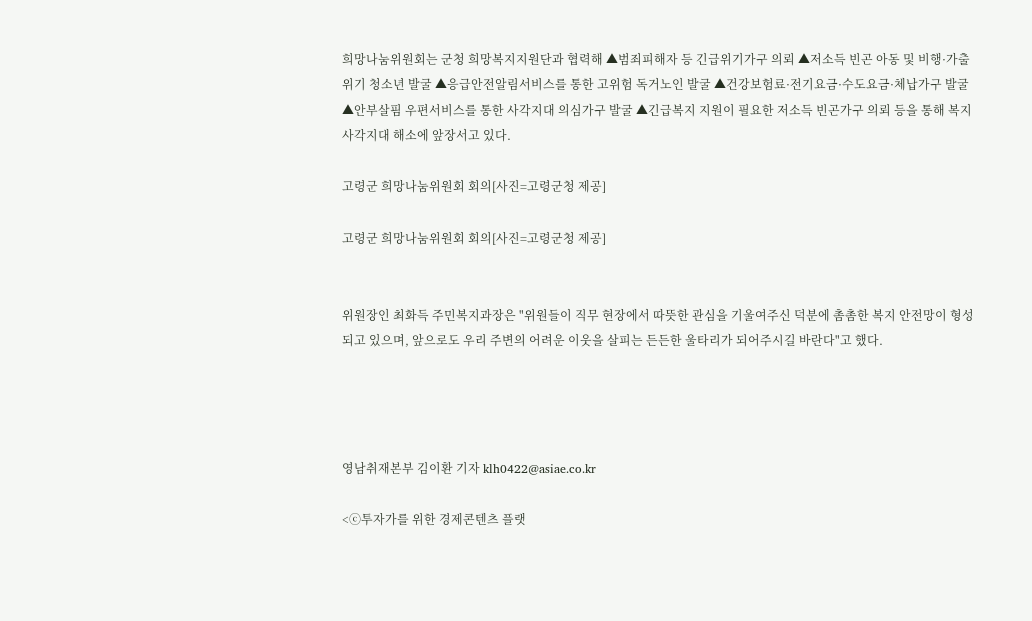희망나눔위원회는 군청 희망복지지원단과 협력해 ▲범죄피해자 등 긴급위기가구 의뢰 ▲저소득 빈곤 아동 및 비행·가출 위기 청소년 발굴 ▲응급안전알림서비스를 통한 고위험 독거노인 발굴 ▲건강보험료·전기요금·수도요금·체납가구 발굴 ▲안부살핌 우편서비스를 통한 사각지대 의심가구 발굴 ▲긴급복지 지원이 필요한 저소득 빈곤가구 의뢰 등을 통해 복지 사각지대 해소에 앞장서고 있다.

고령군 희망나눔위원회 회의[사진=고령군청 제공]

고령군 희망나눔위원회 회의[사진=고령군청 제공]


위원장인 최화득 주민복지과장은 "위원들이 직무 현장에서 따뜻한 관심을 기울여주신 덕분에 촘촘한 복지 안전망이 형성되고 있으며, 앞으로도 우리 주변의 어려운 이웃을 살피는 든든한 울타리가 되어주시길 바란다"고 했다.




영남취재본부 김이환 기자 klh0422@asiae.co.kr

<ⓒ투자가를 위한 경제콘텐츠 플랫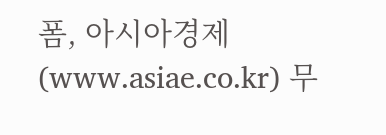폼, 아시아경제(www.asiae.co.kr) 무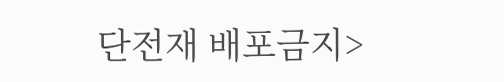단전재 배포금지>